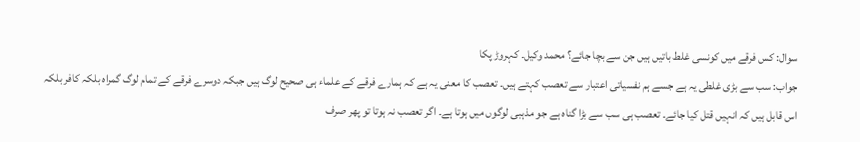سوال: کس فرقے میں کونسی غلط باتیں ہیں جن سے بچا جائے؟ محمد وکیل۔ کہروڑ پکا
جواب: سب سے بڑی غلطی یہ ہے جسے ہم نفسیاتی اعتبار سے تعصب کہتے ہیں۔ تعصب کا معنی یہ ہے کہ ہمارے فرقے کے علماء ہی صحیح لوگ ہیں جبکہ دوسرے فرقے کے تمام لوگ گمراہ بلکہ کافر بلکہ اس قابل ہیں کہ انہیں قتل کیا جائے۔ تعصب ہی سب سے بڑا گناہ ہے جو مذہبی لوگوں میں ہوتا ہے۔ اگر تعصب نہ ہوتا تو پھر صرف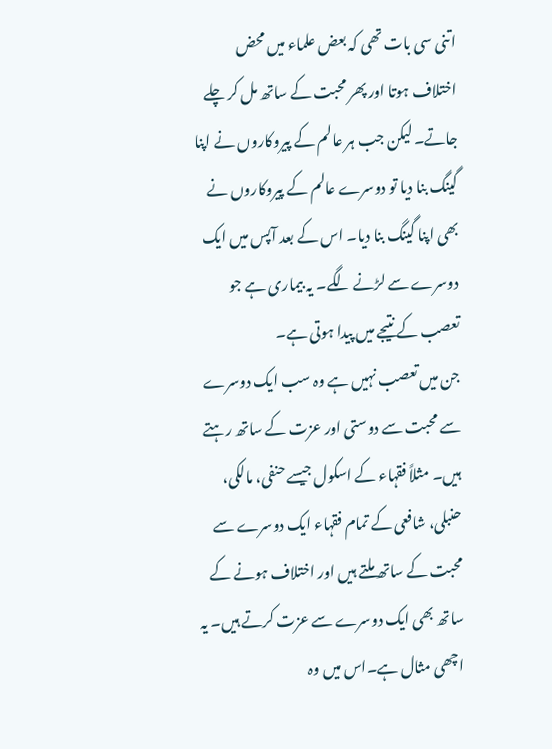اتنی سی بات تھی کہ بعض علماء میں محض اختلاف ہوتا اور پھر محبت کے ساتھ مل کر چلے جاتے۔ لیکن جب ہر عالم کے پیروکاروں نے اپنا گینگ بنا دیا تو دوسرے عالم کے پیروکاروں نے بھی اپنا گینگ بنا دیا۔ اس کے بعد آپس میں ایک دوسرے سے لڑنے لگے۔ یہ بیماری ہے جو تعصب کے نتیجے میں پیدا ہوتی ہے۔
جن میں تعصب نہیں ہے وہ سب ایک دوسرے سے محبت سے دوستی اور عزت کے ساتھ رہتے ہیں۔ مثلاً فقہاء کے اسکول جیسے حنفی، مالکی، حنبلی، شافعی کے تمام فقہاء ایک دوسرے سے محبت کے ساتھ ملتے ہیں اور اختلاف ہونے کے ساتھ بھی ایک دوسرے سے عزت کرتے ہیں۔ یہ اچھی مثال ہے۔اس میں وہ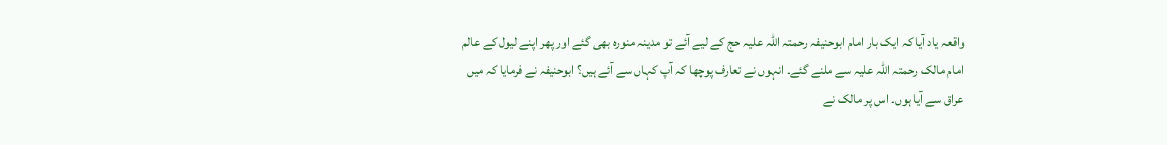واقعہ یاد آیا کہ ایک بار امام ابوحنیفہ رحمتہ اللہ علیہ حج کے لیے آئے تو مدینہ منورہ بھی گئے اور پھر اپنے لیول کے عالم امام مالک رحمتہ اللہ علیہ سے ملنے گئے۔ انہوں نے تعارف پوچھا کہ آپ کہاں سے آئے ہیں؟ ابوحنیفہ نے فرمایا کہ میں عراق سے آیا ہوں۔ اس پر مالک نے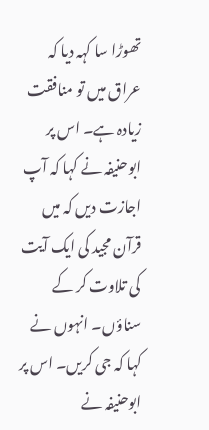تھوڑا سا کہہ دیا کہ عراق میں تو منافقت زیادہ ہے۔ اس پر ابوحنیفہ نے کہا کہ آپ اجازت دیں کہ میں قرآن مجید کی ایک آیت کی تلاوت کر کے سناؤں۔ انہوں نے کہا کہ جی کریں۔ اس پر ابوحنیفہ نے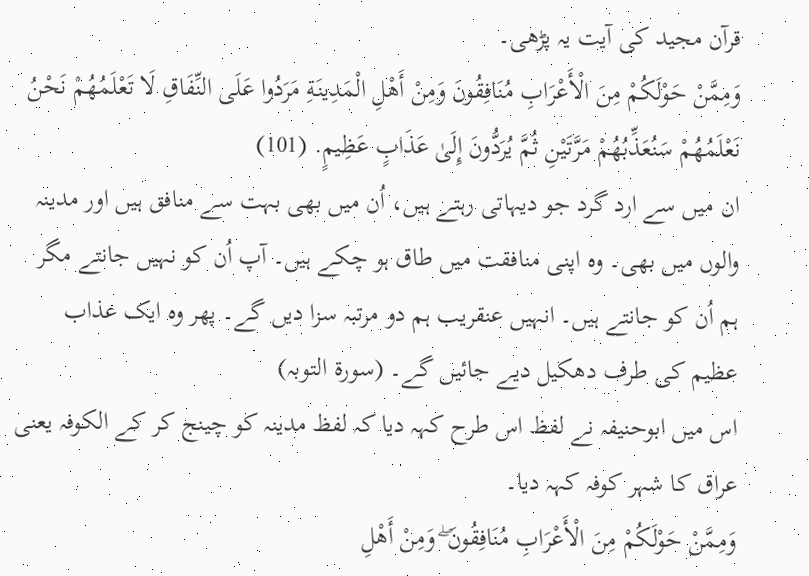قرآن مجید کی آیت یہ پڑھی۔
وَمِمَّنْ حَوْلَكُمْ مِنَ الْأَعْرَابِ مُنَافِقُونَ وَمِنْ أَهْلِ الْمَدِينَةِ مَرَدُوا عَلَى النِّفَاقِ لَا تَعْلَمُهُمْ نَحْنُ نَعْلَمُهُمْ سَنُعَذِّبُهُمْ مَرَّتَيْنِ ثُمَّ يُرَدُّونَ إِلَىٰ عَذَابٍ عَظِيمٍ. (101)
ان میں سے ارد گرد جو دیہاتی رہتے ہیں، اُن میں بھی بہت سے منافق ہیں اور مدینہ والوں میں بھی۔ وہ اپنی منافقت میں طاق ہو چکے ہیں۔ آپ اُن کو نہیں جانتے مگر ہم اُن کو جانتے ہیں۔ انہیں عنقریب ہم دو مرتبہ سزا دیں گے۔ پھر وہ ایک عذاب عظیم کی طرف دھکیل دیے جائیں گے۔ (سورۃ التوبہ)
اس میں ابوحنیفہ نے لفظ اس طرح کہہ دیا کہ لفظ مدینہ کو چینج کر کے الکوفہ یعنی عراق کا شہر کوفہ کہہ دیا۔
وَمِمَّنْ حَوْلَكُمْ مِنَ الْأَعْرَابِ مُنَافِقُونَ ۖ وَمِنْ أَهْلِ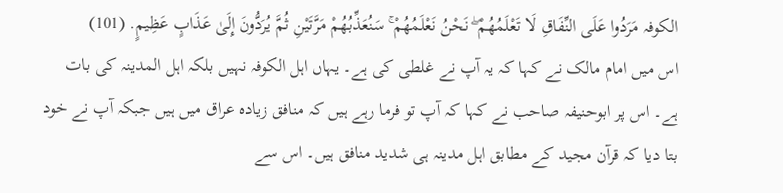الکوفہ مَرَدُوا عَلَى النِّفَاقِ لَا تَعْلَمُهُمْ ۖ نَحْنُ نَعْلَمُهُمْ ۚ سَنُعَذِّبُهُمْ مَرَّتَيْنِ ثُمَّ يُرَدُّونَ إِلَىٰ عَذَابٍ عَظِيمٍ. (101)
اس میں امام مالک نے کہا کہ یہ آپ نے غلطی کی ہے۔ یہاں اہل الکوفہ نہیں بلکہ اہل المدینہ کی بات ہے۔ اس پر ابوحنیفہ صاحب نے کہا کہ آپ تو فرما رہے ہیں کہ منافق زیادہ عراق میں ہیں جبکہ آپ نے خود بتا دیا کہ قرآن مجید کے مطابق اہل مدینہ ہی شدید منافق ہیں۔ اس سے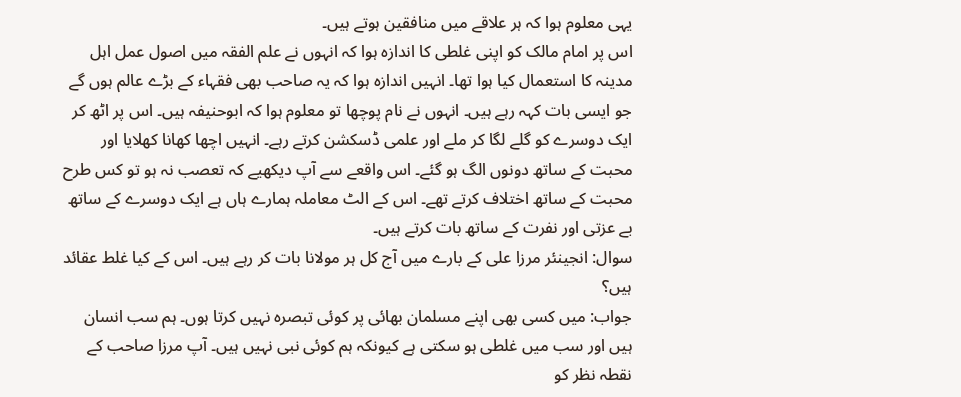یہی معلوم ہوا کہ ہر علاقے میں منافقین ہوتے ہیں۔
اس پر امام مالک کو اپنی غلطی کا اندازہ ہوا کہ انہوں نے علم الفقہ میں اصول عمل اہل مدینہ کا استعمال کیا ہوا تھا۔ انہیں اندازہ ہوا کہ یہ صاحب بھی فقہاء کے بڑے عالم ہوں گے جو ایسی بات کہہ رہے ہیں۔ انہوں نے نام پوچھا تو معلوم ہوا کہ ابوحنیفہ ہیں۔ اس پر اٹھ کر ایک دوسرے کو گلے لگا کر ملے اور علمی ڈسکشن کرتے رہے۔ انہیں اچھا کھانا کھلایا اور محبت کے ساتھ دونوں الگ ہو گئے۔ اس واقعے سے آپ دیکھیے کہ تعصب نہ ہو تو کس طرح محبت کے ساتھ اختلاف کرتے تھے۔ اس کے الٹ معاملہ ہمارے ہاں ہے ایک دوسرے کے ساتھ بے عزتی اور نفرت کے ساتھ بات کرتے ہیں۔
سوال: انجینئر مرزا علی کے بارے میں آج کل ہر مولانا بات کر رہے ہیں۔ اس کے کیا غلط عقائد ہیں؟
جواب: میں کسی بھی اپنے مسلمان بھائی پر کوئی تبصرہ نہیں کرتا ہوں۔ ہم سب انسان ہیں اور سب میں غلطی ہو سکتی ہے کیونکہ ہم کوئی نبی نہیں ہیں۔ آپ مرزا صاحب کے نقطہ نظر کو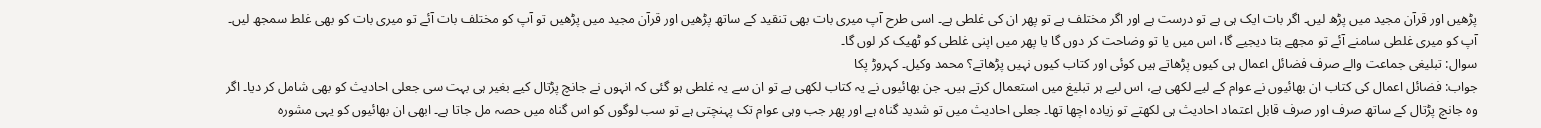پڑھیں اور قرآن مجید میں پڑھ لیں۔ اگر بات ایک ہی ہے تو درست ہے اور اگر مختلف ہے تو پھر ان کی غلطی ہے۔ اسی طرح آپ میری بات بھی تنقید کے ساتھ پڑھیں اور قرآن مجید میں پڑھیں تو آپ کو مختلف بات آئے تو میری بات کو بھی غلط سمجھ لیں۔ آپ کو میری غلطی سامنے آئے تو مجھے بتا دیجیے گا، اس میں یا تو وضاحت کر دوں گا یا پھر میں اپنی غلطی کو ٹھیک کر لوں گا۔
سوال: تبلیغی جماعت والے صرف فضائل اعمال ہی کیوں پڑھاتے ہیں کوئی اور کتاب کیوں نہیں پڑھاتے؟ محمد وکیل۔ کہروڑ پکا
جواب: فضائل اعمال کی کتاب ان بھائیوں نے عوام کے لیے لکھی ہے، اس لیے ہر تبلیغ میں استعمال کرتے ہیں۔ جن بھائیوں نے یہ کتاب لکھی ہے تو ان سے یہ غلطی ہو گئی کہ انہوں نے جانچ پڑتال کیے بغیر ہی بہت سی جعلی احادیث کو بھی شامل کر دیا۔ اگر وہ جانچ پڑتال کے ساتھ صرف اور صرف قابل اعتماد احادیث ہی لکھتے تو زیادہ اچھا تھا۔ جعلی احادیث میں تو شدید گناہ ہے اور پھر جب وہی عوام تک پہنچتی ہے تو سب لوگوں کو اس گناہ میں حصہ مل جاتا ہے۔ ابھی ان بھائیوں کو یہی مشورہ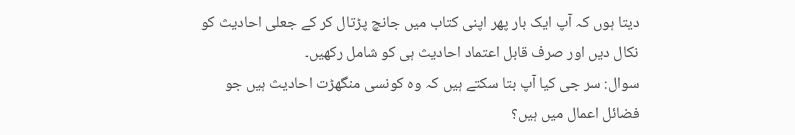دیتا ہوں کہ آپ ایک بار پھر اپنی کتاب میں جانچ پڑتال کر کے جعلی احادیث کو نکال دیں اور صرف قابل اعتماد احادیث ہی کو شامل رکھیں۔
سوال: سر جی کیا آپ بتا سکتے ہیں کہ وہ کونسی منگھڑت احادیث ہیں جو فضائل اعمال میں ہیں؟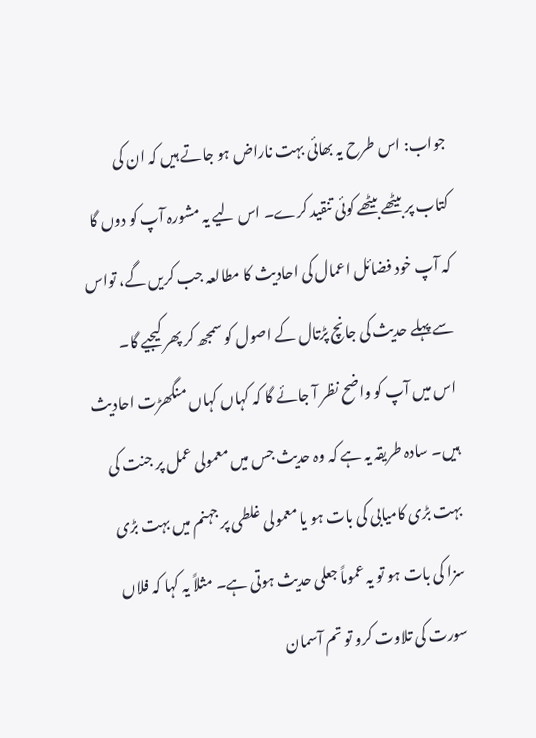جواب: اس طرح یہ بھائی بہت ناراض ہو جاتے ہیں کہ ان کی کتاب پر بیٹھے بیٹھے کوئی تنقید کرے۔ اس لیے یہ مشورہ آپ کو دوں گا کہ آپ خود فضائل اعمال کی احادیث کا مطالعہ جب کریں گے، تواس سے پہلے حدیث کی جانچ پڑتال کے اصول کو سمجھ کر پھر کیجیے گا۔ اس میں آپ کو واضح نظر آ جائے گا کہ کہاں کہاں منگھڑت احادیث ہیں۔ سادہ طریقہ یہ ہے کہ وہ حدیث جس میں معمولی عمل پر جنت کی بہت بڑی کامیابی کی بات ہو یا معمولی غلطی پر جہنم میں بہت بڑی سزا کی بات ہو تو یہ عموماً جعلی حدیث ہوتی ہے۔ مثلاً یہ کہا کہ فلاں سورت کی تلاوت کرو تو تم آسمان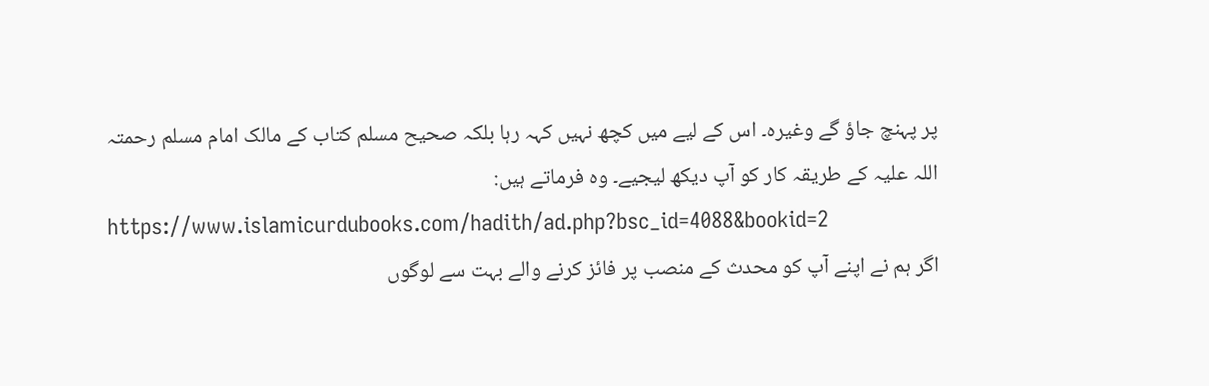پر پہنچ جاؤ گے وغیرہ۔ اس کے لیے میں کچھ نہیں کہہ رہا بلکہ صحیح مسلم کتاب کے مالک امام مسلم رحمتہ اللہ علیہ کے طریقہ کار کو آپ دیکھ لیجیے۔ وہ فرماتے ہیں:
https://www.islamicurdubooks.com/hadith/ad.php?bsc_id=4088&bookid=2
اگر ہم نے اپنے آپ کو محدث کے منصب پر فائز کرنے والے بہت سے لوگوں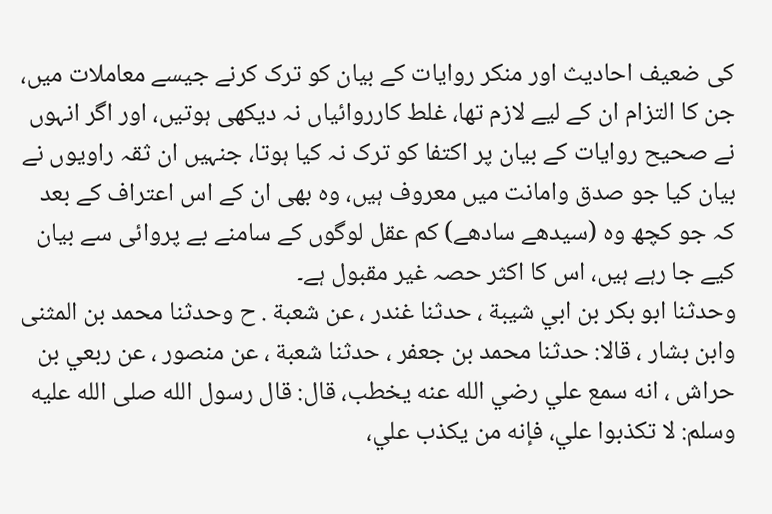کی ضعیف احادیث اور منکر روایات کے بیان کو ترک کرنے جیسے معاملات میں، جن کا التزام ان کے لیے لازم تھا، غلط کارروائیاں نہ دیکھی ہوتیں، اور اگر انہوں نے صحیح روایات کے بیان پر اکتفا کو ترک نہ کیا ہوتا، جنہیں ان ثقہ راویوں نے بیان کیا جو صدق وامانت میں معروف ہیں، وہ بھی ان کے اس اعتراف کے بعد کہ جو کچھ وہ (سیدھے سادھے) کم عقل لوگوں کے سامنے بے پروائی سے بیان کیے جا رہے ہیں، اس کا اکثر حصہ غیر مقبول ہے۔
وحدثنا ابو بكر بن ابي شيبة ، حدثنا غندر ، عن شعبة . ح وحدثنا محمد بن المثنى وابن بشار ، قالا: حدثنا محمد بن جعفر ، حدثنا شعبة ، عن منصور ، عن ربعي بن حراش ، انه سمع علي رضي الله عنه يخطب، قال: قال رسول الله صلى الله عليه وسلم: لا تكذبوا علي، فإنه من يكذب علي،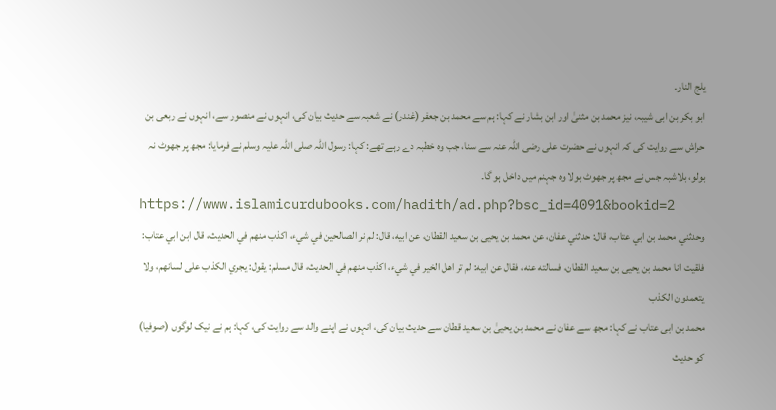يلج النار۔
ابو بکر بن ابی شیبہ، نیز محمد بن مثنیٰ اور ابن بشار نے کہا: ہم سے محمد بن جعفر (غندر) نے شعبہ سے حدیث بیان کی، انہوں نے منصور سے، انہوں نے ربعی بن حراش سے روایت کی کہ انہوں نے حضرت علی رضی اللہ عنہ سے سنا، جب وہ خطبہ دے رہے تھے: کہا: رسول اللہ صلی اللہ علیہ وسلم نے فرمایا: مجھ پر جھوٹ نہ بولو، بلاشبہ جس نے مجھ پر جھوٹ بولا وہ جہنم میں داخل ہو گا۔
https://www.islamicurdubooks.com/hadith/ad.php?bsc_id=4091&bookid=2
وحدثني محمد بن ابي عتاب، قال: حدثني عفان، عن محمد بن يحيى بن سعيد القطان، عن ابيه، قال: لم نر الصالحين في شيء، اكذب منهم في الحديث، قال ابن ابي عتاب: فلقيت انا محمد بن يحيى بن سعيد القطان، فسالته عنه، فقال عن ابيه: لم تر اهل الخير في شيء، اكذب منهم في الحديث، قال مسلم: يقول: يجري الكذب على لسانهم، ولا يتعمدون الكذب
محمد بن ابی عتاب نے کہا: مجھ سے عفان نے محمد بن یحییٰ بن سعید قطان سے حدیث بیان کی، انہوں نے اپنے والد سے روایت کی، کہا: ہم نے نیک لوگوں (صوفیا) کو حدیث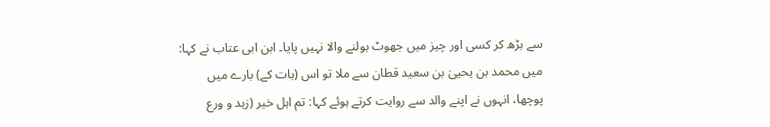سے بڑھ کر کسی اور چیز میں جھوٹ بولنے والا نہیں پایا۔ ابن ابی عتاب نے کہا: میں محمد بن یحییٰ بن سعید قطان سے ملا تو اس (بات کے) بارے میں پوچھا، انہوں نے اپنے والد سے روایت کرتے ہوئے کہا: تم اہل خیر (زہد و ورع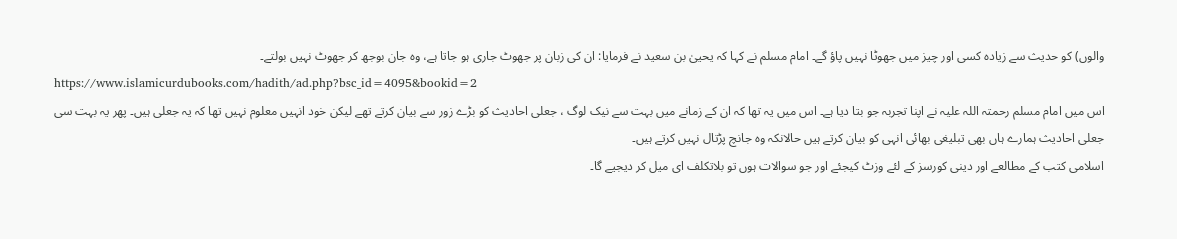والوں) کو حدیث سے زیادہ کسی اور چیز میں جھوٹا نہیں پاؤ گے۔ امام مسلم نے کہا کہ یحییٰ بن سعید نے فرمایا: ان کی زبان پر جھوٹ جاری ہو جاتا ہے، وہ جان بوجھ کر جھوٹ نہیں بولتے۔
https://www.islamicurdubooks.com/hadith/ad.php?bsc_id=4095&bookid=2
اس میں امام مسلم رحمتہ اللہ علیہ نے اپنا تجربہ جو بتا دیا ہے۔ اس میں یہ تھا کہ ان کے زمانے میں بہت سے نیک لوگ ، جعلی احادیث کو بڑے زور سے بیان کرتے تھے لیکن خود انہیں معلوم نہیں تھا کہ یہ جعلی ہیں۔ پھر یہ بہت سی جعلی احادیث ہمارے ہاں بھی تبلیغی بھائی انہی کو بیان کرتے ہیں حالانکہ وہ جانچ پڑتال نہیں کرتے ہیں۔
اسلامی کتب کے مطالعے اور دینی کورسز کے لئے وزٹ کیجئے اور جو سوالات ہوں تو بلاتکلف ای میل کر دیجیے گا۔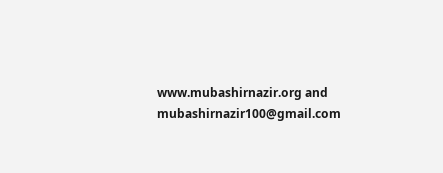www.mubashirnazir.org and mubashirnazir100@gmail.com